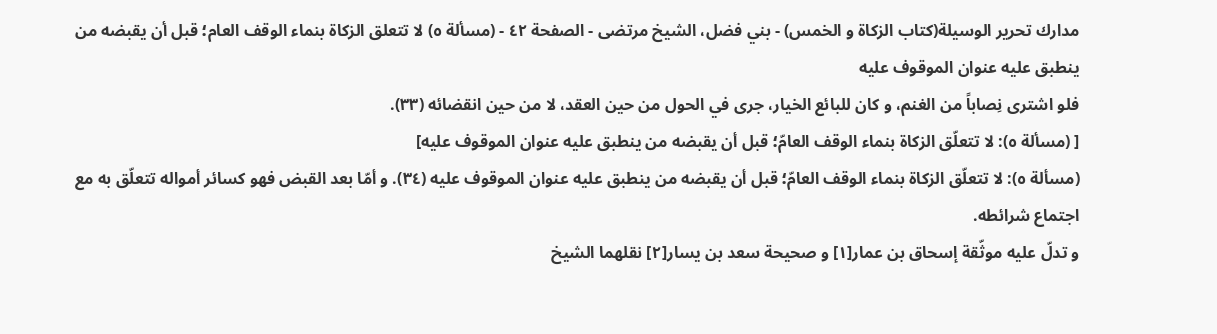مدارك تحرير الوسيلة(كتاب الزكاة و الخمس) - بني فضل، الشيخ مرتضى - الصفحة ٤٢ - (مسألة ٥) لا تتعلق الزكاة بنماء الوقف العام؛ قبل أن يقبضه من ينطبق عليه عنوان الموقوف عليه
فلو اشترى نِصاباً من الغنم، و كان للبائع الخيار، جرى في الحول من حين العقد، لا من حين انقضائه (٣٣).
[ (مسألة ٥): لا تتعلّق الزكاة بنماء الوقف العامّ؛ قبل أن يقبضه من ينطبق عليه عنوان الموقوف عليه]
(مسألة ٥): لا تتعلّق الزكاة بنماء الوقف العامّ؛ قبل أن يقبضه من ينطبق عليه عنوان الموقوف عليه (٣٤). و أمّا بعد القبض فهو كسائر أمواله تتعلّق به مع اجتماع شرائطه.
و تدلّ عليه موثّقة إسحاق بن عمار[١] و صحيحة سعد بن يسار[٢] نقلهما الشيخ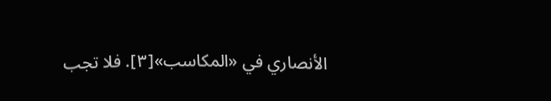الأنصاري في «المكاسب»[٣]. فلا تجب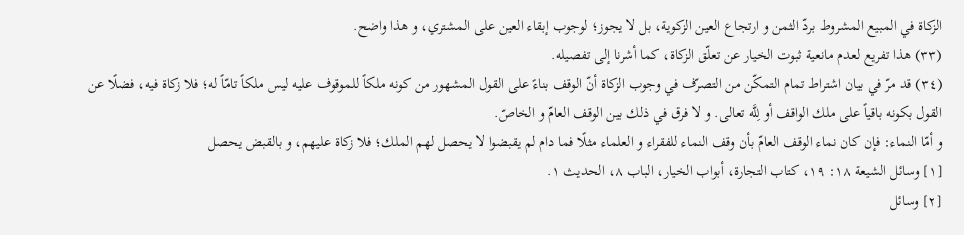الزكاة في المبيع المشروط بردّ الثمن و ارتجاع العين الزكوية، بل لا يجوز؛ لوجوب إبقاء العين على المشتري، و هذا واضح.
(٣٣) هذا تفريع لعدم مانعية ثبوت الخيار عن تعلّق الزكاة، كما أشرنا إلى تفصيله.
(٣٤) قد مرّ في بيان اشتراط تمام التمكّن من التصرّف في وجوب الزكاة أنّ الوقف بناءً على القول المشهور من كونه ملكاً للموقوف عليه ليس ملكاً تامّاً له؛ فلا زكاة فيه، فضلًا عن القول بكونه باقياً على ملك الواقف أو لِلَّه تعالى. و لا فرق في ذلك بين الوقف العامّ و الخاصّ.
و أمّا النماء: فإن كان نماء الوقف العامّ بأن وقف النماء للفقراء و العلماء مثلًا فما دام لم يقبضوا لا يحصل لهم الملك؛ فلا زكاة عليهم، و بالقبض يحصل
[١] وسائل الشيعة ١٨: ١٩، كتاب التجارة، أبواب الخيار، الباب ٨، الحديث ١.
[٢] وسائل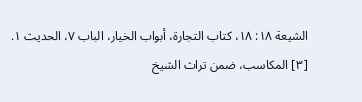الشيعة ١٨: ١٨، كتاب التجارة، أبواب الخيار، الباب ٧، الحديث ١.
[٣] المكاسب، ضمن تراث الشيخ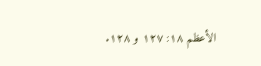الأعظم ١٨: ١٢٧ و ١٢٨.